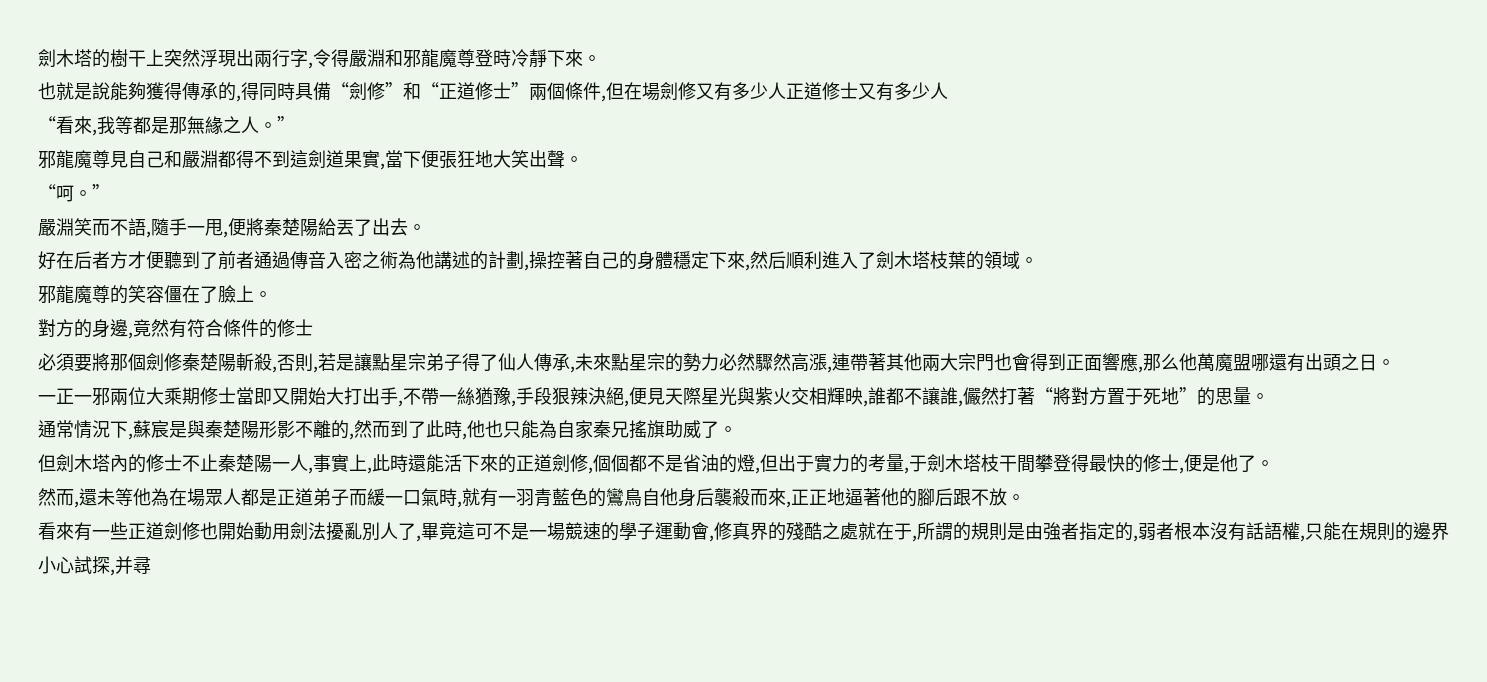劍木塔的樹干上突然浮現出兩行字,令得嚴淵和邪龍魔尊登時冷靜下來。
也就是說能夠獲得傳承的,得同時具備“劍修”和“正道修士”兩個條件,但在場劍修又有多少人正道修士又有多少人
“看來,我等都是那無緣之人。”
邪龍魔尊見自己和嚴淵都得不到這劍道果實,當下便張狂地大笑出聲。
“呵。”
嚴淵笑而不語,隨手一甩,便將秦楚陽給丟了出去。
好在后者方才便聽到了前者通過傳音入密之術為他講述的計劃,操控著自己的身體穩定下來,然后順利進入了劍木塔枝葉的領域。
邪龍魔尊的笑容僵在了臉上。
對方的身邊,竟然有符合條件的修士
必須要將那個劍修秦楚陽斬殺,否則,若是讓點星宗弟子得了仙人傳承,未來點星宗的勢力必然驟然高漲,連帶著其他兩大宗門也會得到正面響應,那么他萬魔盟哪還有出頭之日。
一正一邪兩位大乘期修士當即又開始大打出手,不帶一絲猶豫,手段狠辣決絕,便見天際星光與紫火交相輝映,誰都不讓誰,儼然打著“將對方置于死地”的思量。
通常情況下,蘇宸是與秦楚陽形影不離的,然而到了此時,他也只能為自家秦兄搖旗助威了。
但劍木塔內的修士不止秦楚陽一人,事實上,此時還能活下來的正道劍修,個個都不是省油的燈,但出于實力的考量,于劍木塔枝干間攀登得最快的修士,便是他了。
然而,還未等他為在場眾人都是正道弟子而緩一口氣時,就有一羽青藍色的鸞鳥自他身后襲殺而來,正正地逼著他的腳后跟不放。
看來有一些正道劍修也開始動用劍法擾亂別人了,畢竟這可不是一場競速的學子運動會,修真界的殘酷之處就在于,所謂的規則是由強者指定的,弱者根本沒有話語權,只能在規則的邊界小心試探,并尋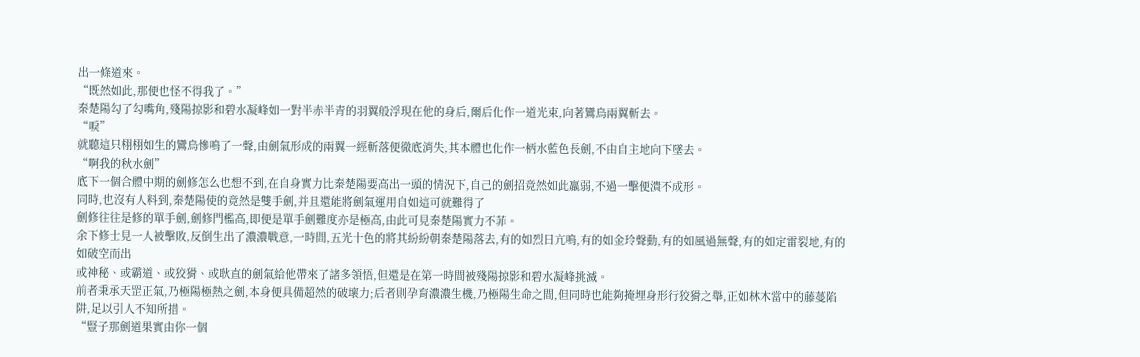出一條道來。
“既然如此,那便也怪不得我了。”
秦楚陽勾了勾嘴角,殘陽掠影和碧水凝峰如一對半赤半青的羽翼般浮現在他的身后,爾后化作一道光束,向著鸞鳥兩翼斬去。
“唳”
就聽這只栩栩如生的鸞鳥慘鳴了一聲,由劍氣形成的兩翼一經斬落便徹底消失,其本體也化作一柄水藍色長劍,不由自主地向下墜去。
“啊我的秋水劍”
底下一個合體中期的劍修怎么也想不到,在自身實力比秦楚陽要高出一頭的情況下,自己的劍招竟然如此羸弱,不過一擊便潰不成形。
同時,也沒有人料到,秦楚陽使的竟然是雙手劍,并且還能將劍氣運用自如這可就難得了
劍修往往是修的單手劍,劍修門檻高,即便是單手劍難度亦是極高,由此可見秦楚陽實力不菲。
余下修士見一人被擊敗,反倒生出了濃濃戰意,一時間,五光十色的將其紛紛朝秦楚陽落去,有的如烈日亢鳴,有的如金玲聲動,有的如風過無聲,有的如定雷裂地,有的如破空而出
或神秘、或霸道、或狡猾、或耿直的劍氣給他帶來了諸多領悟,但還是在第一時間被殘陽掠影和碧水凝峰挑滅。
前者秉承天罡正氣,乃極陽極熱之劍,本身便具備超然的破壞力;后者則孕育濃濃生機,乃極陽生命之間,但同時也能夠掩埋身形行狡猾之舉,正如林木當中的藤蔓陷阱,足以引人不知所措。
“豎子那劍道果實由你一個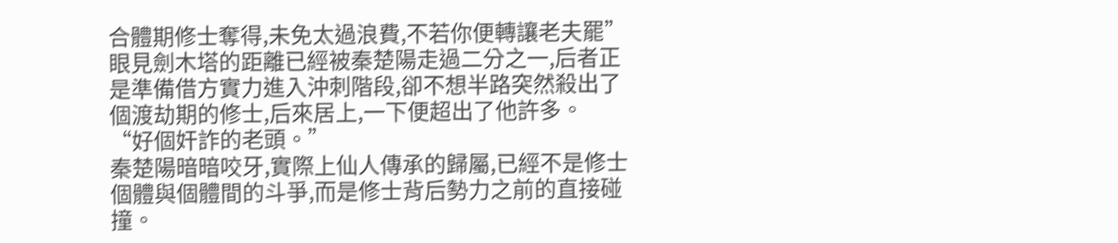合體期修士奪得,未免太過浪費,不若你便轉讓老夫罷”
眼見劍木塔的距離已經被秦楚陽走過二分之一,后者正是準備借方實力進入沖刺階段,卻不想半路突然殺出了個渡劫期的修士,后來居上,一下便超出了他許多。
“好個奸詐的老頭。”
秦楚陽暗暗咬牙,實際上仙人傳承的歸屬,已經不是修士個體與個體間的斗爭,而是修士背后勢力之前的直接碰撞。